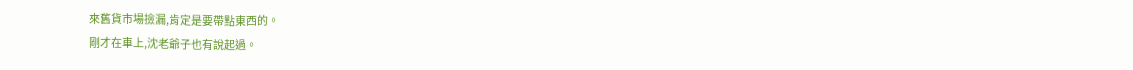來舊貨市場撿漏,肯定是要帶點東西的。
剛才在車上,沈老爺子也有說起過。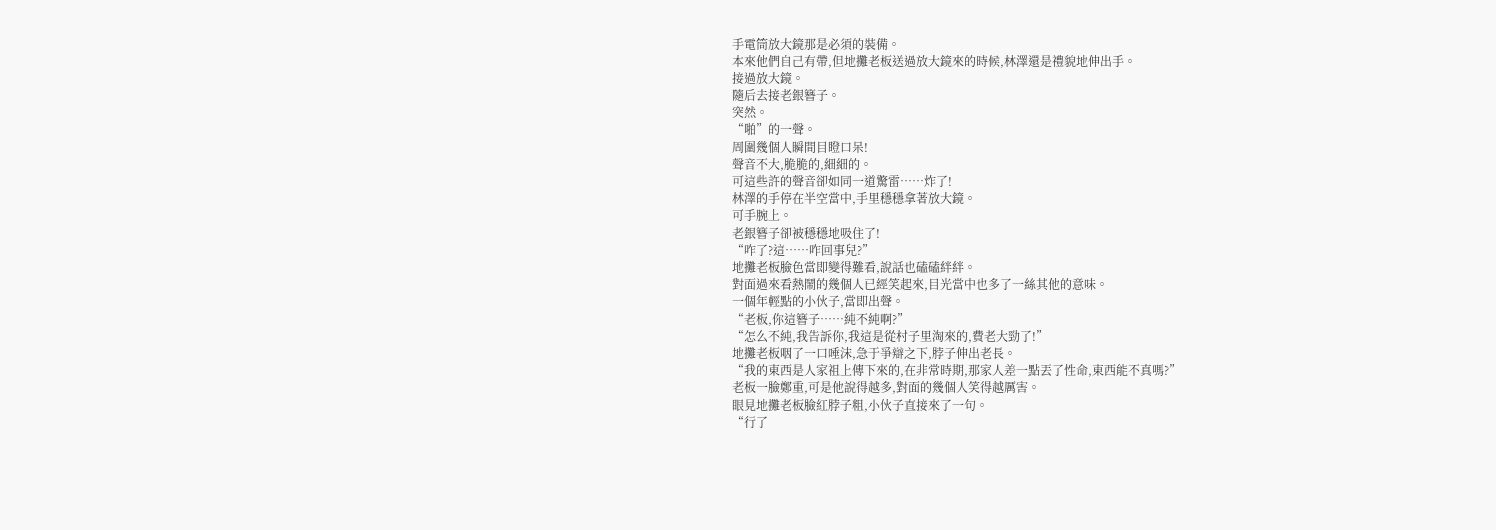手電筒放大鏡那是必須的裝備。
本來他們自己有帶,但地攤老板送過放大鏡來的時候,林澤還是禮貌地伸出手。
接過放大鏡。
隨后去接老銀簪子。
突然。
“啪”的一聲。
周圍幾個人瞬間目瞪口呆!
聲音不大,脆脆的,細細的。
可這些許的聲音卻如同一道驚雷……炸了!
林澤的手停在半空當中,手里穩穩拿著放大鏡。
可手腕上。
老銀簪子卻被穩穩地吸住了!
“咋了?這……咋回事兒?”
地攤老板臉色當即變得難看,說話也磕磕絆絆。
對面過來看熱鬧的幾個人已經笑起來,目光當中也多了一絲其他的意味。
一個年輕點的小伙子,當即出聲。
“老板,你這簪子……純不純啊?”
“怎么不純,我告訴你,我這是從村子里淘來的,費老大勁了!”
地攤老板咽了一口唾沫,急于爭辯之下,脖子伸出老長。
“我的東西是人家祖上傳下來的,在非常時期,那家人差一點丟了性命,東西能不真嗎?”
老板一臉鄭重,可是他說得越多,對面的幾個人笑得越厲害。
眼見地攤老板臉紅脖子粗,小伙子直接來了一句。
“行了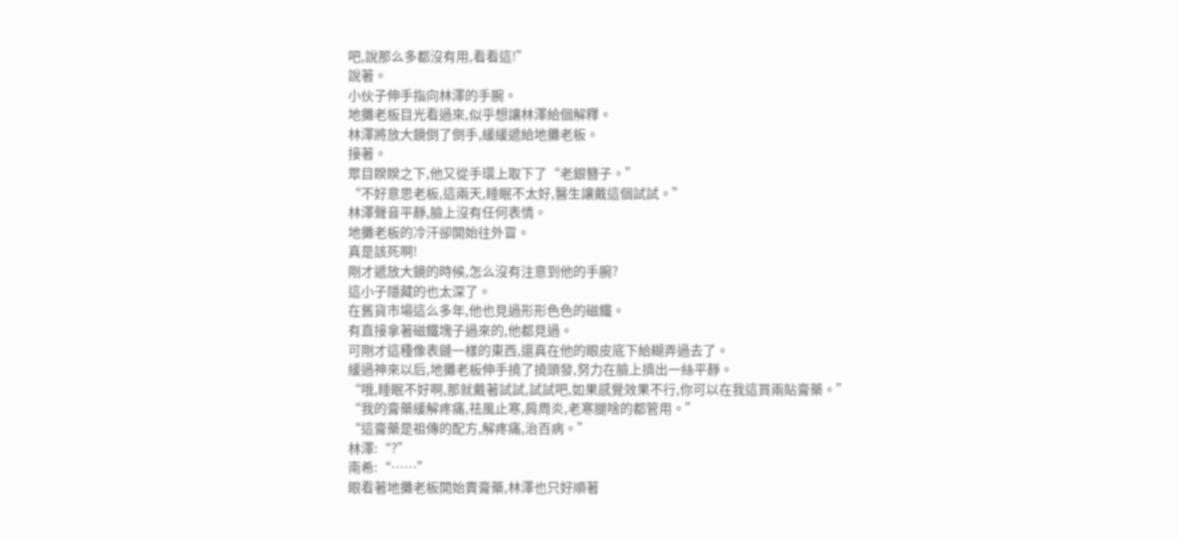吧,說那么多都沒有用,看看這!”
說著。
小伙子伸手指向林澤的手腕。
地攤老板目光看過來,似乎想讓林澤給個解釋。
林澤將放大鏡倒了倒手,緩緩遞給地攤老板。
接著。
眾目睽睽之下,他又從手環上取下了“老銀簪子。”
“不好意思老板,這兩天,睡眠不太好,醫生讓戴這個試試。”
林澤聲音平靜,臉上沒有任何表情。
地攤老板的冷汗卻開始往外冒。
真是該死啊!
剛才遞放大鏡的時候,怎么沒有注意到他的手腕?
這小子隱藏的也太深了。
在舊貨市場這么多年,他也見過形形色色的磁鐵。
有直接拿著磁鐵塊子過來的,他都見過。
可剛才這種像表鏈一樣的東西,還真在他的眼皮底下給糊弄過去了。
緩過神來以后,地攤老板伸手撓了撓頭發,努力在臉上擠出一絲平靜。
“哦,睡眠不好啊,那就戴著試試,試試吧,如果感覺效果不行,你可以在我這買兩貼膏藥。”
“我的膏藥緩解疼痛,祛風止寒,肩周炎,老寒腿啥的都管用。”
“這膏藥是祖傳的配方,解疼痛,治百病。”
林澤:“?”
南希:“……”
眼看著地攤老板開始賣膏藥,林澤也只好順著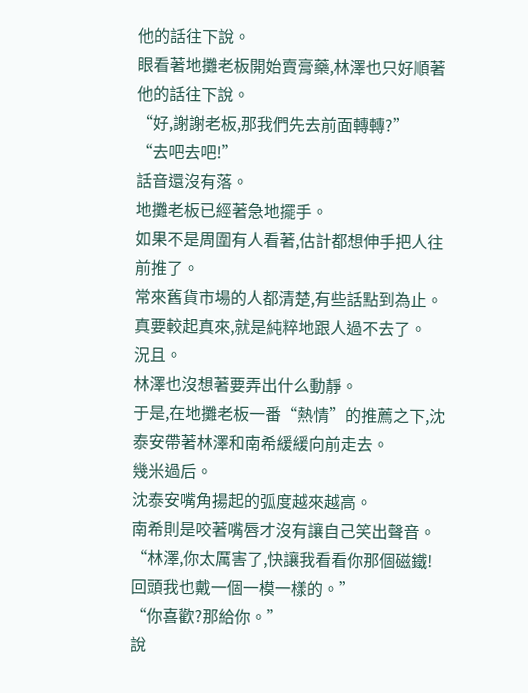他的話往下說。
眼看著地攤老板開始賣膏藥,林澤也只好順著他的話往下說。
“好,謝謝老板,那我們先去前面轉轉?”
“去吧去吧!”
話音還沒有落。
地攤老板已經著急地擺手。
如果不是周圍有人看著,估計都想伸手把人往前推了。
常來舊貨市場的人都清楚,有些話點到為止。
真要較起真來,就是純粹地跟人過不去了。
況且。
林澤也沒想著要弄出什么動靜。
于是,在地攤老板一番“熱情”的推薦之下,沈泰安帶著林澤和南希緩緩向前走去。
幾米過后。
沈泰安嘴角揚起的弧度越來越高。
南希則是咬著嘴唇才沒有讓自己笑出聲音。
“林澤,你太厲害了,快讓我看看你那個磁鐵!回頭我也戴一個一模一樣的。”
“你喜歡?那給你。”
說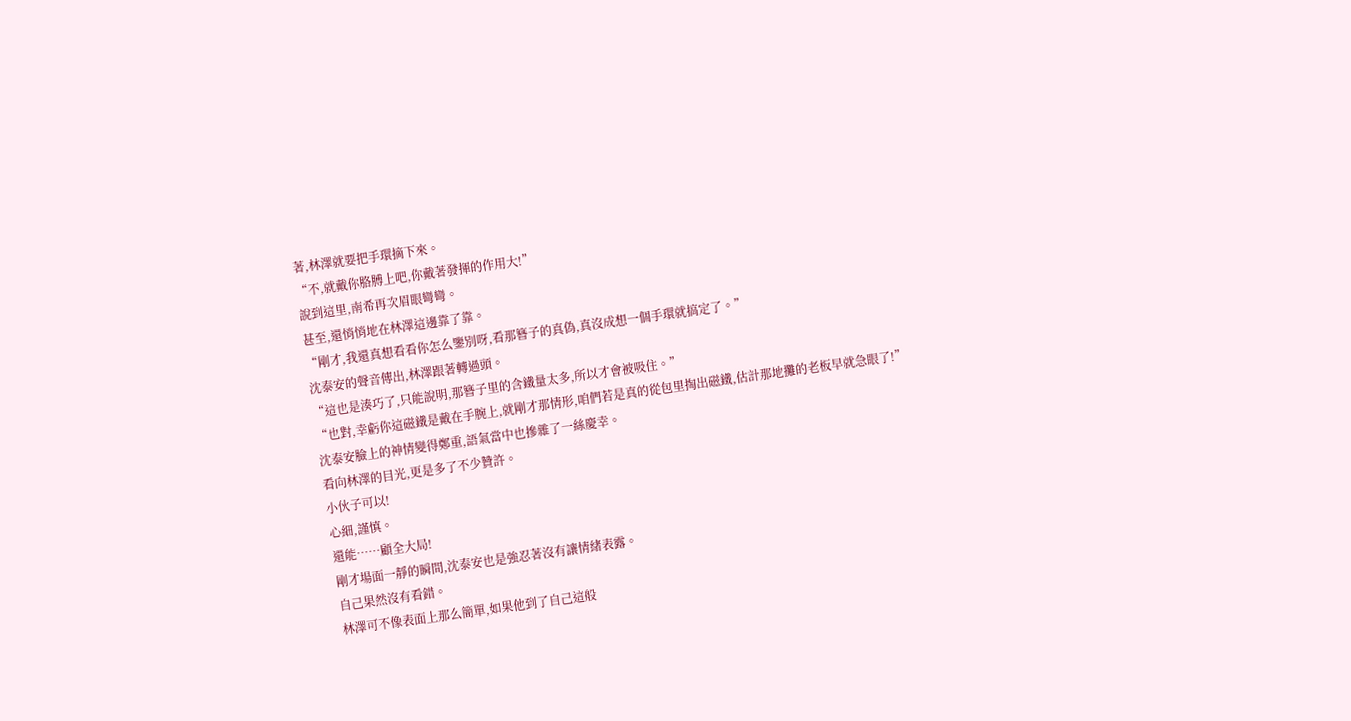著,林澤就要把手環摘下來。
“不,就戴你胳膊上吧,你戴著發揮的作用大!”
說到這里,南希再次眉眼彎彎。
甚至,還悄悄地在林澤這邊靠了靠。
“剛才,我還真想看看你怎么鑒別呀,看那簪子的真偽,真沒成想一個手環就搞定了。”
沈泰安的聲音傳出,林澤跟著轉過頭。
“這也是湊巧了,只能說明,那簪子里的含鐵量太多,所以才會被吸住。”
“也對,幸虧你這磁鐵是戴在手腕上,就剛才那情形,咱們若是真的從包里掏出磁鐵,估計那地攤的老板早就急眼了!”
沈泰安臉上的神情變得鄭重,語氣當中也摻雜了一絲慶幸。
看向林澤的目光,更是多了不少贊許。
小伙子可以!
心細,謹慎。
還能……顧全大局!
剛才場面一靜的瞬間,沈泰安也是強忍著沒有讓情緒表露。
自己果然沒有看錯。
林澤可不像表面上那么簡單,如果他到了自己這般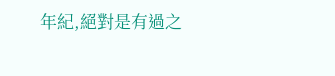年紀,絕對是有過之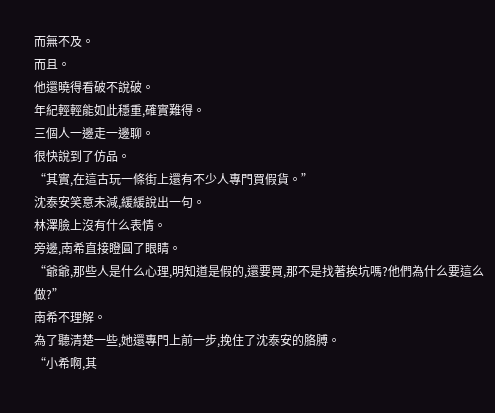而無不及。
而且。
他還曉得看破不說破。
年紀輕輕能如此穩重,確實難得。
三個人一邊走一邊聊。
很快說到了仿品。
“其實,在這古玩一條街上還有不少人專門買假貨。”
沈泰安笑意未減,緩緩說出一句。
林澤臉上沒有什么表情。
旁邊,南希直接瞪圓了眼睛。
“爺爺,那些人是什么心理,明知道是假的,還要買,那不是找著挨坑嗎?他們為什么要這么做?”
南希不理解。
為了聽清楚一些,她還專門上前一步,挽住了沈泰安的胳膊。
“小希啊,其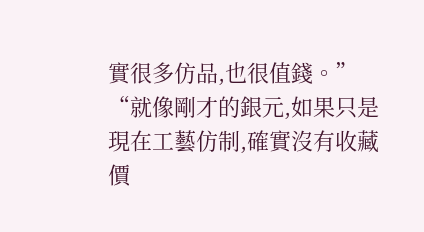實很多仿品,也很值錢。”
“就像剛才的銀元,如果只是現在工藝仿制,確實沒有收藏價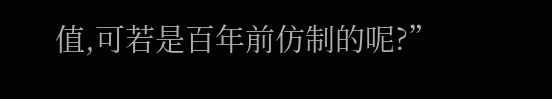值,可若是百年前仿制的呢?”